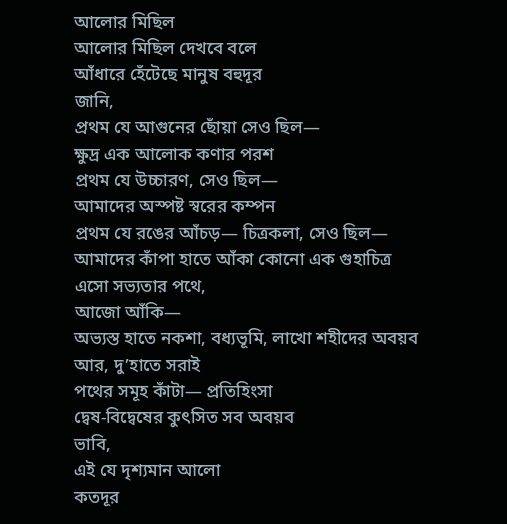আলোর মিছিল
আলোর মিছিল দেখবে বলে
আঁধারে হেঁটেছে মানুষ বহুদূর
জানি,
প্রথম যে আগুনের ছোঁয়া সেও ছিল—
ক্ষুদ্র এক আলোক কণার পরশ
প্রথম যে উচ্চারণ, সেও ছিল—
আমাদের অস্পষ্ট স্বরের কম্পন
প্রথম যে রঙের আঁচড়— চিত্রকলা, সেও ছিল—
আমাদের কাঁপা হাতে আঁকা কোনো এক গুহাচিত্র
এসো সভ্যতার পথে,
আজো আঁকি—
অভ্যস্ত হাতে নকশা, বধ্যভূমি, লাখো শহীদের অবয়ব
আর, দু’হাতে সরাই
পথের সমূহ কাঁটা— প্রতিহিংসা
দ্বেষ-বিদ্বেষের কুৎসিত সব অবয়ব
ভাবি,
এই যে দৃশ্যমান আলো
কতদূর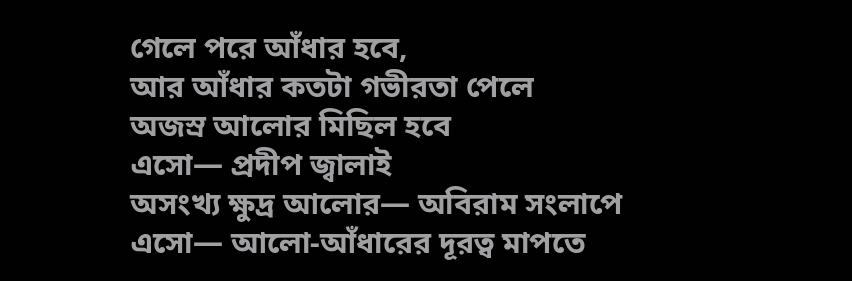গেলে পরে আঁধার হবে,
আর আঁধার কতটা গভীরতা পেলে
অজস্র আলোর মিছিল হবে
এসো— প্রদীপ জ্বালাই
অসংখ্য ক্ষুদ্র আলোর— অবিরাম সংলাপে
এসো— আলো-আঁধারের দূরত্ব মাপতে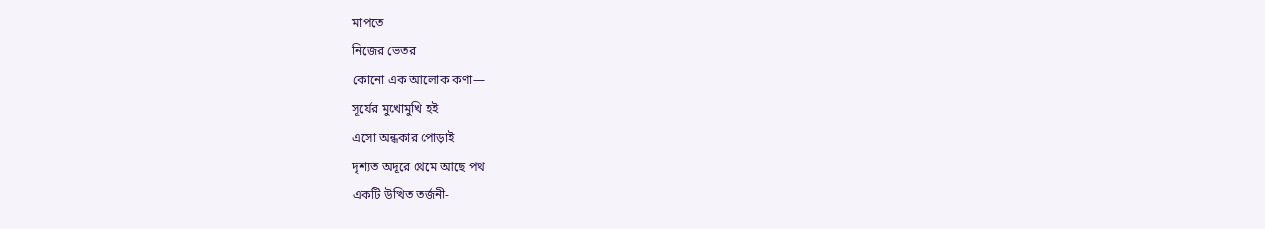মাপতে
নিজের ভেতর
কোনো এক আলোক কণা—
সূর্যের মুখোমুখি হই
এসো অন্ধকার পোড়াই
দৃশ্যত অদূরে থেমে আছে পথ
একটি উত্থিত তর্জনী-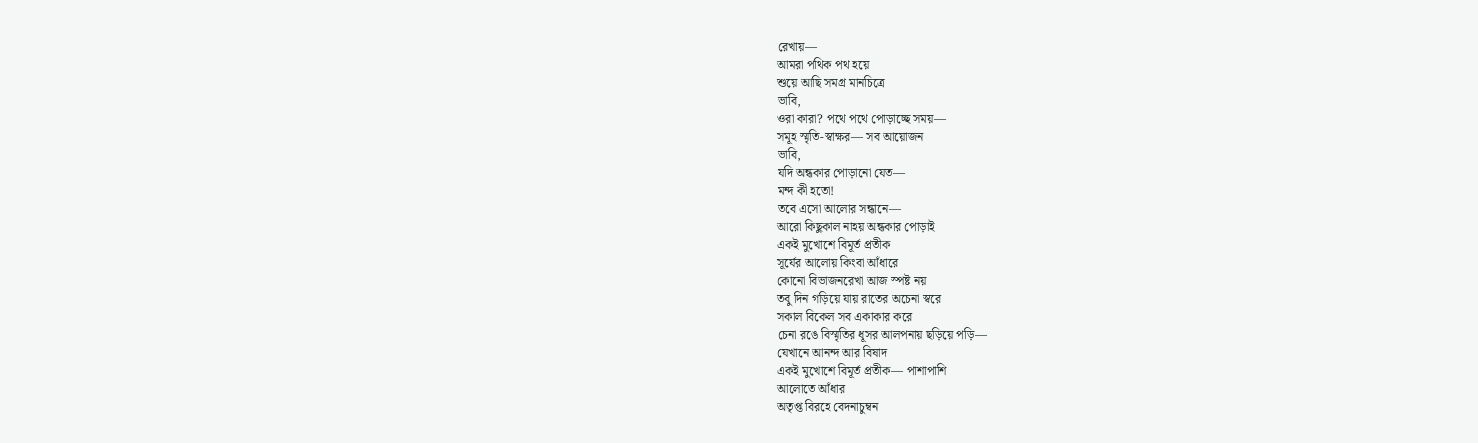রেখায়—
আমরা পথিক পথ হয়ে
শুয়ে আছি সমগ্র মানচিত্রে
ভাবি,
ওরা কারা? পথে পথে পোড়াচ্ছে সময়—
সমূহ স্মৃতি-স্বাক্ষর— সব আয়োজন
ভাবি,
যদি অন্ধকার পোড়ানো যেত—
মন্দ কী হতো!
তবে এসো আলোর সন্ধানে—
আরো কিছুকাল নাহয় অন্ধকার পোড়াই
একই মুখোশে বিমূর্ত প্রতীক
সূর্যের আলোয় কিংবা আঁধারে
কোনো বিভাজনরেখা আজ স্পষ্ট নয়
তবু দিন গড়িয়ে যায় রাতের অচেনা স্বরে
সকাল বিকেল সব একাকার করে
চেনা রঙে বিস্মৃতির ধূসর আলপনায় ছড়িয়ে পড়ি—
যেখানে আনন্দ আর বিষাদ
একই মুখোশে বিমূর্ত প্রতীক— পাশাপাশি
আলোতে আঁধার
অতৃপ্ত বিরহে বেদনাচুম্বন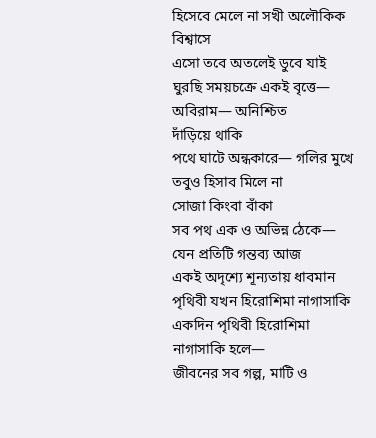হিসেবে মেলে না সখী অলৌকিক বিশ্বাসে
এসো তবে অতলেই ডুবে যাই
ঘুরছি সময়চক্রে একই বৃত্তে— অবিরাম— অনিশ্চিত
দাঁড়িয়ে থাকি
পথে ঘাটে অন্ধকারে— গলির মুখে
তবুও হিসাব মিলে না
সোজা কিংবা বাঁকা
সব পথ এক ও অভিন্ন ঠেকে—
যেন প্রতিটি গন্তব্য আজ
একই অদৃশ্যে শূন্যতায় ধাবমান
পৃথিবী যখন হিরোশিমা নাগাসাকি
একদিন পৃথিবী হিরোশিমা নাগাসাকি হলে—
জীবনের সব গল্প, মাটি ও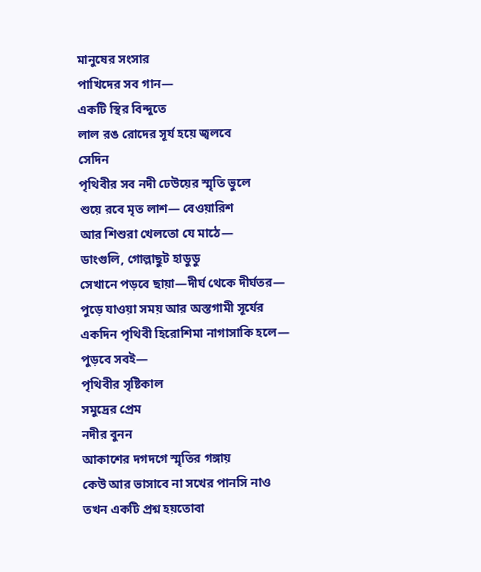মানুষের সংসার
পাখিদের সব গান—
একটি স্থির বিন্দুতে
লাল রঙ রোদের সূর্য হয়ে জ্বলবে
সেদিন
পৃথিবীর সব নদী ঢেউয়ের স্মৃতি ভুলে
শুয়ে রবে মৃত লাশ— বেওয়ারিশ
আর শিশুরা খেলতো যে মাঠে—
ডাংগুলি, গোল্লাছুট হাডুডু
সেখানে পড়বে ছায়া—দীর্ঘ থেকে দীর্ঘতর—
পুড়ে যাওয়া সময় আর অস্তগামী সূর্যের
একদিন পৃথিবী হিরোশিমা নাগাসাকি হলে—
পুড়বে সবই—
পৃথিবীর সৃষ্টিকাল
সমুদ্রের প্রেম
নদীর বুনন
আকাশের দগদগে স্মৃতির গঙ্গায়
কেউ আর ভাসাবে না সখের পানসি নাও
তখন একটি প্রশ্ন হয়তোবা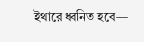ইথারে ধ্বনিত হবে—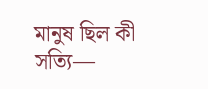মানুষ ছিল কী সত্যি—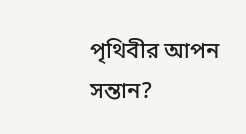পৃথিবীর আপন সন্তান?